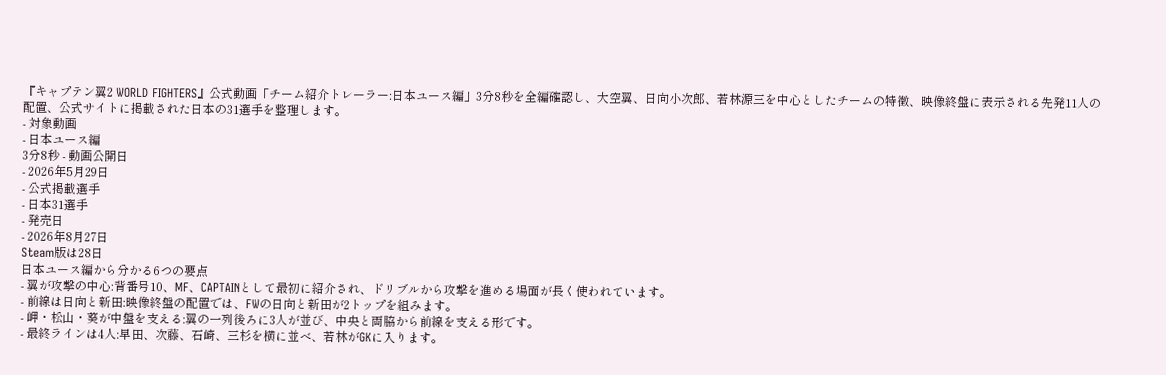『キャプテン翼2 WORLD FIGHTERS』公式動画「チーム紹介トレーラー:日本ユース編」3分8秒を全編確認し、大空翼、日向小次郎、若林源三を中心としたチームの特徴、映像終盤に表示される先発11人の配置、公式サイトに掲載された日本の31選手を整理します。
- 対象動画
- 日本ユース編
3分8秒 - 動画公開日
- 2026年5月29日
- 公式掲載選手
- 日本31選手
- 発売日
- 2026年8月27日
Steam版は28日
日本ユース編から分かる6つの要点
- 翼が攻撃の中心:背番号10、MF、CAPTAINとして最初に紹介され、ドリブルから攻撃を進める場面が長く使われています。
- 前線は日向と新田:映像終盤の配置では、FWの日向と新田が2トップを組みます。
- 岬・松山・葵が中盤を支える:翼の一列後ろに3人が並び、中央と両脇から前線を支える形です。
- 最終ラインは4人:早田、次藤、石崎、三杉を横に並べ、若林がGKに入ります。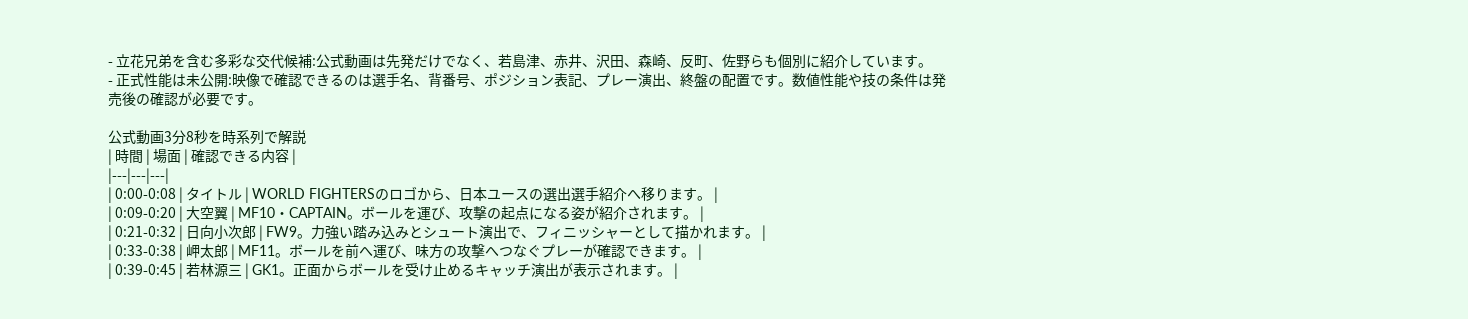- 立花兄弟を含む多彩な交代候補:公式動画は先発だけでなく、若島津、赤井、沢田、森崎、反町、佐野らも個別に紹介しています。
- 正式性能は未公開:映像で確認できるのは選手名、背番号、ポジション表記、プレー演出、終盤の配置です。数値性能や技の条件は発売後の確認が必要です。

公式動画3分8秒を時系列で解説
| 時間 | 場面 | 確認できる内容 |
|---|---|---|
| 0:00-0:08 | タイトル | WORLD FIGHTERSのロゴから、日本ユースの選出選手紹介へ移ります。 |
| 0:09-0:20 | 大空翼 | MF10・CAPTAIN。ボールを運び、攻撃の起点になる姿が紹介されます。 |
| 0:21-0:32 | 日向小次郎 | FW9。力強い踏み込みとシュート演出で、フィニッシャーとして描かれます。 |
| 0:33-0:38 | 岬太郎 | MF11。ボールを前へ運び、味方の攻撃へつなぐプレーが確認できます。 |
| 0:39-0:45 | 若林源三 | GK1。正面からボールを受け止めるキャッチ演出が表示されます。 |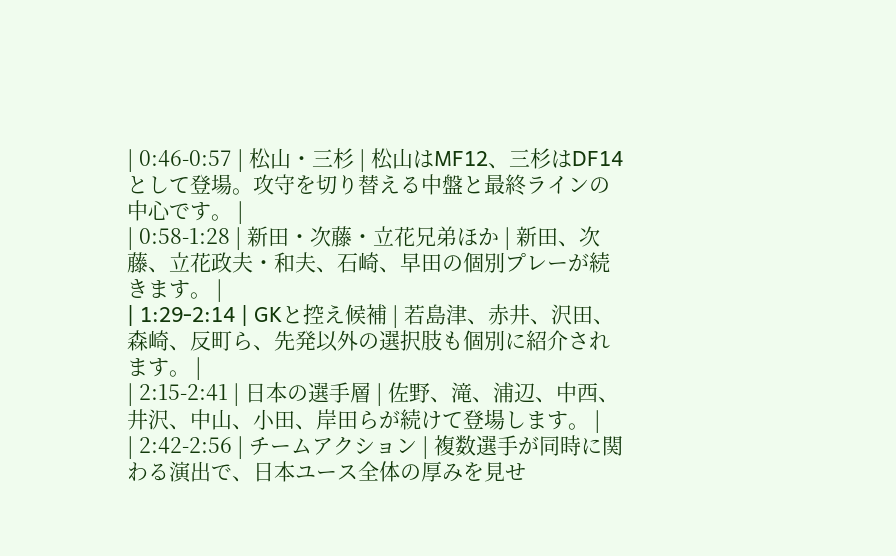| 0:46-0:57 | 松山・三杉 | 松山はMF12、三杉はDF14として登場。攻守を切り替える中盤と最終ラインの中心です。 |
| 0:58-1:28 | 新田・次藤・立花兄弟ほか | 新田、次藤、立花政夫・和夫、石崎、早田の個別プレーが続きます。 |
| 1:29-2:14 | GKと控え候補 | 若島津、赤井、沢田、森崎、反町ら、先発以外の選択肢も個別に紹介されます。 |
| 2:15-2:41 | 日本の選手層 | 佐野、滝、浦辺、中西、井沢、中山、小田、岸田らが続けて登場します。 |
| 2:42-2:56 | チームアクション | 複数選手が同時に関わる演出で、日本ユース全体の厚みを見せ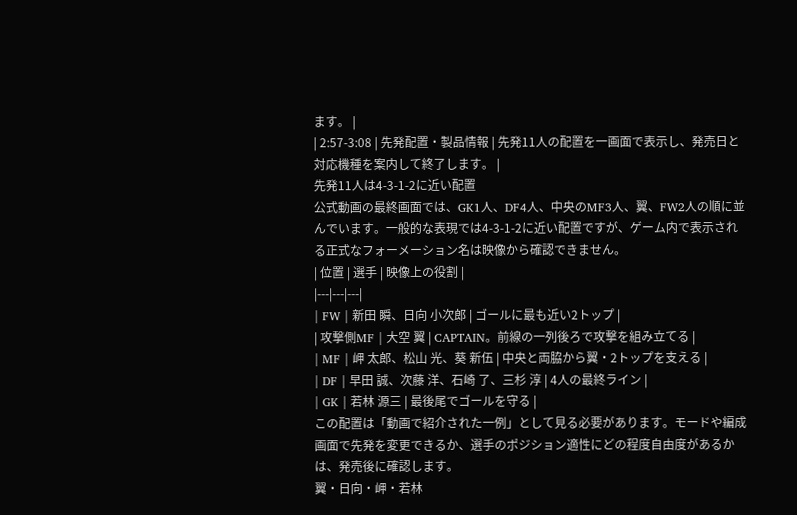ます。 |
| 2:57-3:08 | 先発配置・製品情報 | 先発11人の配置を一画面で表示し、発売日と対応機種を案内して終了します。 |
先発11人は4-3-1-2に近い配置
公式動画の最終画面では、GK1人、DF4人、中央のMF3人、翼、FW2人の順に並んでいます。一般的な表現では4-3-1-2に近い配置ですが、ゲーム内で表示される正式なフォーメーション名は映像から確認できません。
| 位置 | 選手 | 映像上の役割 |
|---|---|---|
| FW | 新田 瞬、日向 小次郎 | ゴールに最も近い2トップ |
| 攻撃側MF | 大空 翼 | CAPTAIN。前線の一列後ろで攻撃を組み立てる |
| MF | 岬 太郎、松山 光、葵 新伍 | 中央と両脇から翼・2トップを支える |
| DF | 早田 誠、次藤 洋、石崎 了、三杉 淳 | 4人の最終ライン |
| GK | 若林 源三 | 最後尾でゴールを守る |
この配置は「動画で紹介された一例」として見る必要があります。モードや編成画面で先発を変更できるか、選手のポジション適性にどの程度自由度があるかは、発売後に確認します。
翼・日向・岬・若林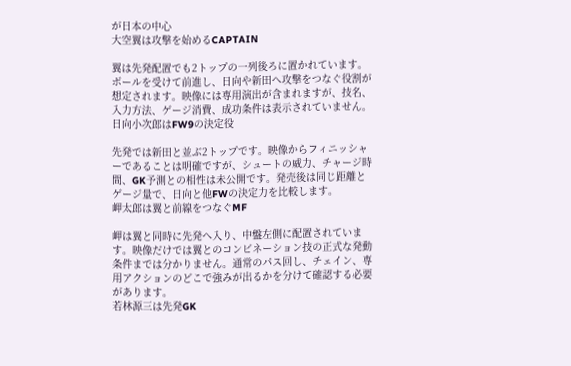が日本の中心
大空翼は攻撃を始めるCAPTAIN

翼は先発配置でも2トップの一列後ろに置かれています。ボールを受けて前進し、日向や新田へ攻撃をつなぐ役割が想定されます。映像には専用演出が含まれますが、技名、入力方法、ゲージ消費、成功条件は表示されていません。
日向小次郎はFW9の決定役

先発では新田と並ぶ2トップです。映像からフィニッシャーであることは明確ですが、シュートの威力、チャージ時間、GK予測との相性は未公開です。発売後は同じ距離とゲージ量で、日向と他FWの決定力を比較します。
岬太郎は翼と前線をつなぐMF

岬は翼と同時に先発へ入り、中盤左側に配置されています。映像だけでは翼とのコンビネーション技の正式な発動条件までは分かりません。通常のパス回し、チェイン、専用アクションのどこで強みが出るかを分けて確認する必要があります。
若林源三は先発GK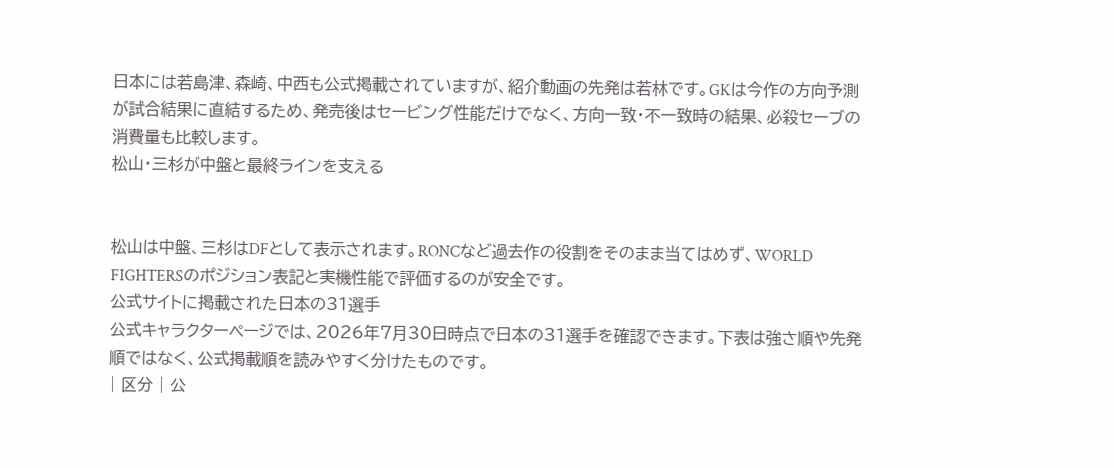日本には若島津、森崎、中西も公式掲載されていますが、紹介動画の先発は若林です。GKは今作の方向予測が試合結果に直結するため、発売後はセービング性能だけでなく、方向一致・不一致時の結果、必殺セーブの消費量も比較します。
松山・三杉が中盤と最終ラインを支える


松山は中盤、三杉はDFとして表示されます。RONCなど過去作の役割をそのまま当てはめず、WORLD FIGHTERSのポジション表記と実機性能で評価するのが安全です。
公式サイトに掲載された日本の31選手
公式キャラクターページでは、2026年7月30日時点で日本の31選手を確認できます。下表は強さ順や先発順ではなく、公式掲載順を読みやすく分けたものです。
| 区分 | 公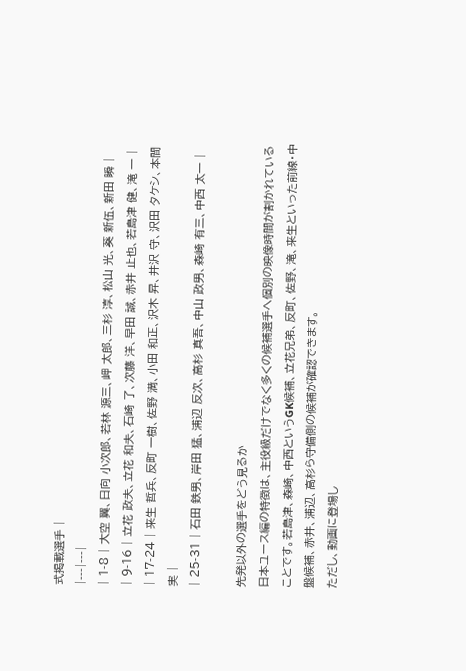式掲載選手 |
|---|---|
| 1-8 | 大空 翼、日向 小次郎、若林 源三、岬 太郎、三杉 淳、松山 光、葵 新伍、新田 瞬 |
| 9-16 | 立花 政夫、立花 和夫、石崎 了、次藤 洋、早田 誠、赤井 止也、若島津 健、滝 一 |
| 17-24 | 来生 哲兵、反町 一樹、佐野 満、小田 和正、沢木 昇、井沢 守、沢田 タケシ、本間 実 |
| 25-31 | 石田 鉄男、岸田 猛、浦辺 反次、高杉 真吾、中山 政男、森崎 有三、中西 太一 |

先発以外の選手をどう見るか
日本ユース編の特徴は、主役級だけでなく多くの候補選手へ個別の映像時間が割かれていることです。若島津、森崎、中西というGK候補、立花兄弟、反町、佐野、滝、来生といった前線・中盤候補、赤井、浦辺、高杉ら守備側の候補が確認できます。
ただし、動画に登場し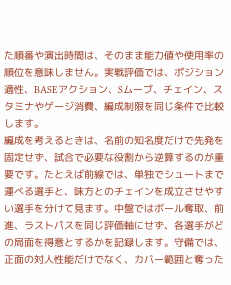た順番や演出時間は、そのまま能力値や使用率の順位を意味しません。実戦評価では、ポジション適性、BASEアクション、Sムーブ、チェイン、スタミナやゲージ消費、編成制限を同じ条件で比較します。
編成を考えるときは、名前の知名度だけで先発を固定せず、試合で必要な役割から逆算するのが重要です。たとえば前線では、単独でシュートまで運べる選手と、味方とのチェインを成立させやすい選手を分けて見ます。中盤ではボール奪取、前進、ラストパスを同じ評価軸にせず、各選手がどの局面を得意とするかを記録します。守備では、正面の対人性能だけでなく、カバー範囲と奪った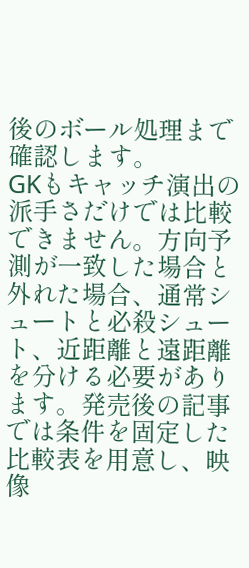後のボール処理まで確認します。
GKもキャッチ演出の派手さだけでは比較できません。方向予測が一致した場合と外れた場合、通常シュートと必殺シュート、近距離と遠距離を分ける必要があります。発売後の記事では条件を固定した比較表を用意し、映像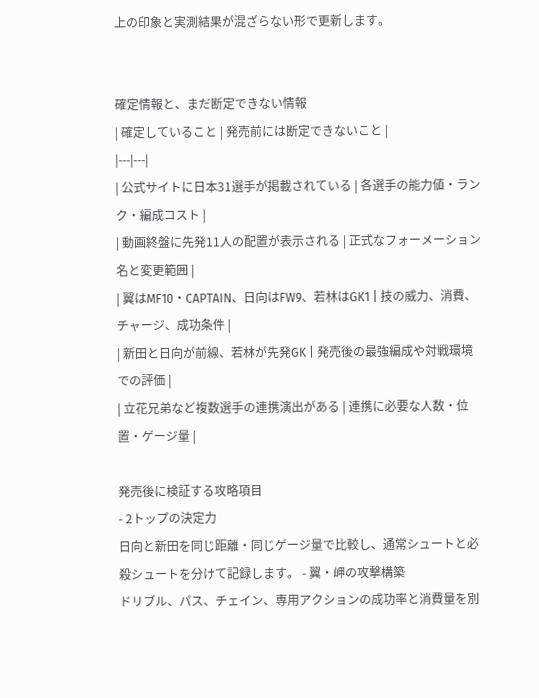上の印象と実測結果が混ざらない形で更新します。


確定情報と、まだ断定できない情報
| 確定していること | 発売前には断定できないこと |
|---|---|
| 公式サイトに日本31選手が掲載されている | 各選手の能力値・ランク・編成コスト |
| 動画終盤に先発11人の配置が表示される | 正式なフォーメーション名と変更範囲 |
| 翼はMF10・CAPTAIN、日向はFW9、若林はGK1 | 技の威力、消費、チャージ、成功条件 |
| 新田と日向が前線、若林が先発GK | 発売後の最強編成や対戦環境での評価 |
| 立花兄弟など複数選手の連携演出がある | 連携に必要な人数・位置・ゲージ量 |

発売後に検証する攻略項目
- 2トップの決定力
日向と新田を同じ距離・同じゲージ量で比較し、通常シュートと必殺シュートを分けて記録します。 - 翼・岬の攻撃構築
ドリブル、パス、チェイン、専用アクションの成功率と消費量を別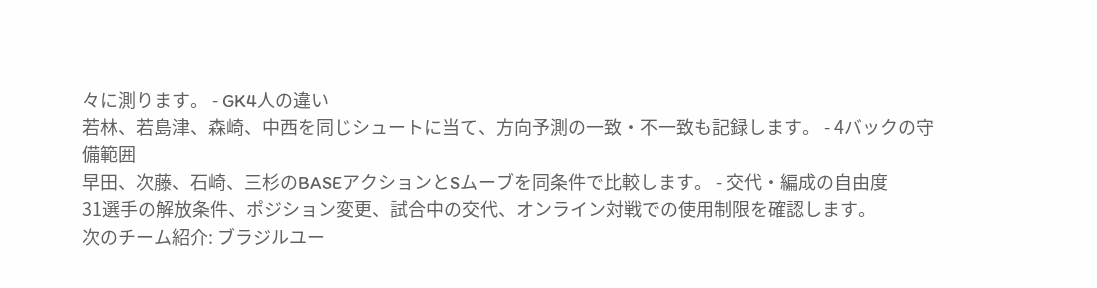々に測ります。 - GK4人の違い
若林、若島津、森崎、中西を同じシュートに当て、方向予測の一致・不一致も記録します。 - 4バックの守備範囲
早田、次藤、石崎、三杉のBASEアクションとSムーブを同条件で比較します。 - 交代・編成の自由度
31選手の解放条件、ポジション変更、試合中の交代、オンライン対戦での使用制限を確認します。
次のチーム紹介: ブラジルユー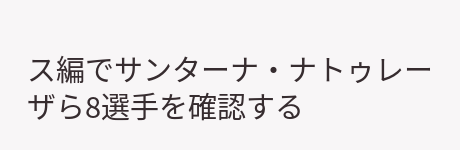ス編でサンターナ・ナトゥレーザら8選手を確認する